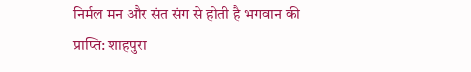निर्मल मन और संत संग से होती है भगवान की प्राप्ति: शाहपुरा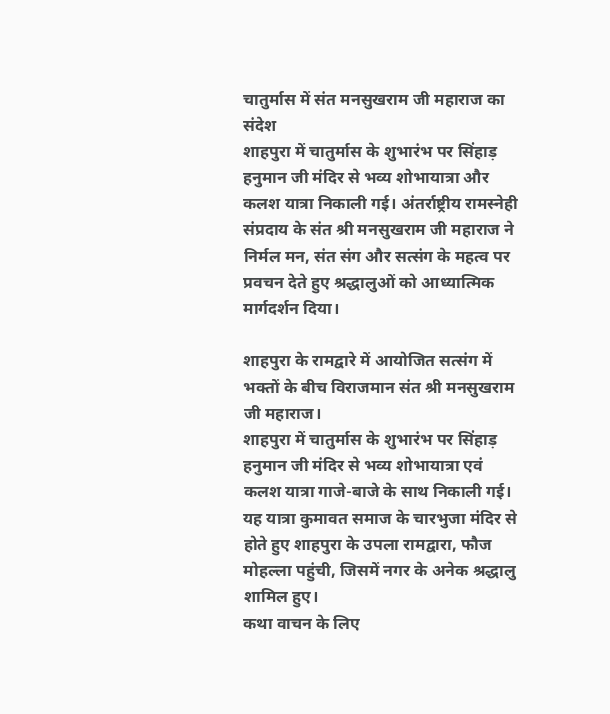चातुर्मास में संत मनसुखराम जी महाराज का संदेश
शाहपुरा में चातुर्मास के शुभारंभ पर सिंहाड़ हनुमान जी मंदिर से भव्य शोभायात्रा और कलश यात्रा निकाली गई। अंतर्राष्ट्रीय रामस्नेही संप्रदाय के संत श्री मनसुखराम जी महाराज ने निर्मल मन, संत संग और सत्संग के महत्व पर प्रवचन देते हुए श्रद्धालुओं को आध्यात्मिक मार्गदर्शन दिया।

शाहपुरा के रामद्वारे में आयोजित सत्संग में भक्तों के बीच विराजमान संत श्री मनसुखराम जी महाराज।
शाहपुरा में चातुर्मास के शुभारंभ पर सिंहाड़ हनुमान जी मंदिर से भव्य शोभायात्रा एवं कलश यात्रा गाजे-बाजे के साथ निकाली गई। यह यात्रा कुमावत समाज के चारभुजा मंदिर से होते हुए शाहपुरा के उपला रामद्वारा, फौज मोहल्ला पहुंची, जिसमें नगर के अनेक श्रद्धालु शामिल हुए।
कथा वाचन के लिए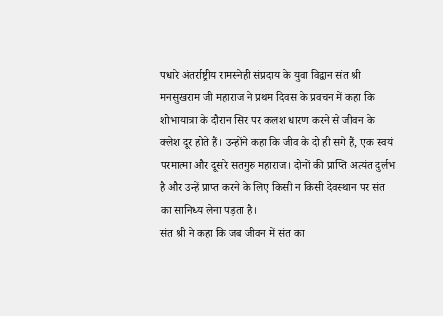पधारे अंतर्राष्ट्रीय रामस्नेही संप्रदाय के युवा विद्वान संत श्री मनसुखराम जी महाराज ने प्रथम दिवस के प्रवचन में कहा कि शोभायात्रा के दौरान सिर पर कलश धारण करने से जीवन के क्लेश दूर होते हैं। उन्होंने कहा कि जीव के दो ही सगे हैं, एक स्वयं परमात्मा और दूसरे सतगुरु महाराज। दोनों की प्राप्ति अत्यंत दुर्लभ है और उन्हें प्राप्त करने के लिए किसी न किसी देवस्थान पर संत का सानिध्य लेना पड़ता है।
संत श्री ने कहा कि जब जीवन में संत का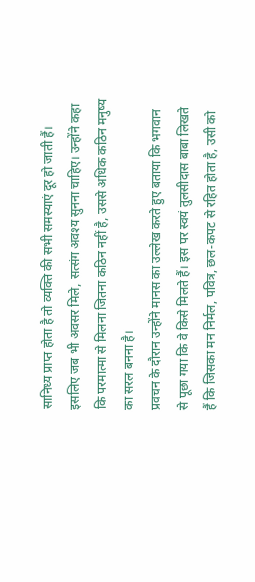सानिध्य प्राप्त होता है तो व्यक्ति की सभी समस्याएं दूर हो जाती हैं। इसलिए जब भी अवसर मिले, सत्संग अवश्य सुनना चाहिए। उन्होंने कहा कि परमात्मा से मिलना जितना कठिन नहीं है, उससे अधिक कठिन मनुष्य का सरल बनना है।
प्रवचन के दौरान उन्होंने मानस का उल्लेख करते हुए बताया कि भगवान से पूछा गया कि वे किसे मिलते हैं। इस पर स्वयं तुलसीदास बाबा लिखते हैं कि जिसका मन निर्मल, पवित्र, छल-कपट से रहित होता है, उसी को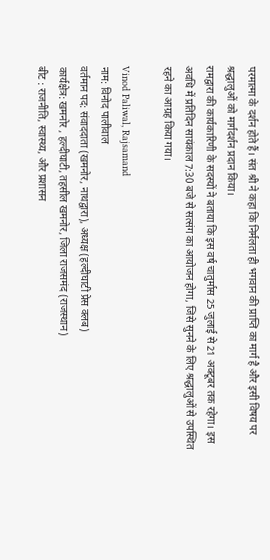परमात्मा के दर्शन होते हैं। संत श्री ने कहा कि निर्मलता ही भगवान की प्राप्ति का मार्ग है और इसी विषय पर श्रद्धालुओं को मार्गदर्शन प्रदान किया।
रामद्वारा की कार्यकारिणी के सदस्यों ने बताया कि इस वर्ष चातुर्मास 25 जुलाई से 21 अक्टूबर तक रहेगा। इस अवधि में प्रतिदिन सायंकाल 7:30 बजे से सत्संग का आयोजन होगा, जिसे सुनने के लिए श्रद्धालुओं से उपस्थित रहने का आग्रह किया गया।

Vinod Paliwal, Rajsamand
नाम: विनोद पालीवाल
वर्तमान पद: संवाददाता (खमनोर, नाथद्वारा), अध्यक्ष (हल्दीघाटी प्रेस क्लब)
कार्यक्षेत्र: खमनोर , हल्दीघाटी, तहसील खमनोर, जिला राजसमंद (राजस्थान)
बीट : राजनीति, स्वास्थ्य, और प्रशासन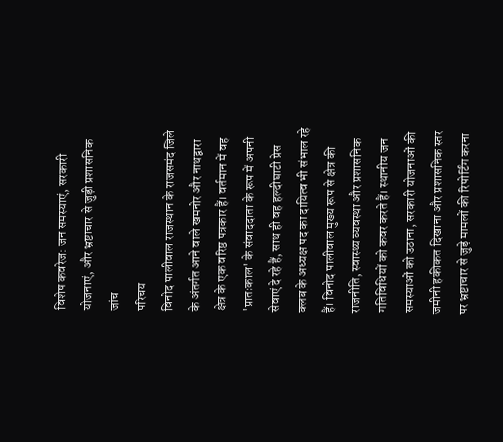विशेष कवरेज: जन समस्याएं, सरकारी योजनाएं, और भ्रष्टाचार से जुड़ी प्रशासनिक जांच
परिचय
विनोद पालीवाल राजस्थान के राजसमंद जिले के अंतर्गत आने वाले खमनोर और नाथद्वारा क्षेत्र के एक वरिष्ठ पत्रकार हैं। वर्तमान में वह 'प्रातःकाल' के संवाददाता के रूप में अपनी सेवाएं दे रहे हैं, साथ ही वह हल्दीघाटी प्रेस क्लब के अध्यक्ष पद का दायित्व भी संभाल रहे हैं। विनोद पालीवाल मुख्य रूप से क्षेत्र की राजनीति, स्वास्थ्य व्यवस्था और प्रशासनिक गतिविधियों को कवर करते हैं। स्थानीय जन समस्याओं को उठाना, सरकारी योजनाओं की जमीनी हकीकत दिखाना और प्रशासनिक स्तर पर भ्रष्टाचार से जुड़े मामलों की रिपोर्टिंग करना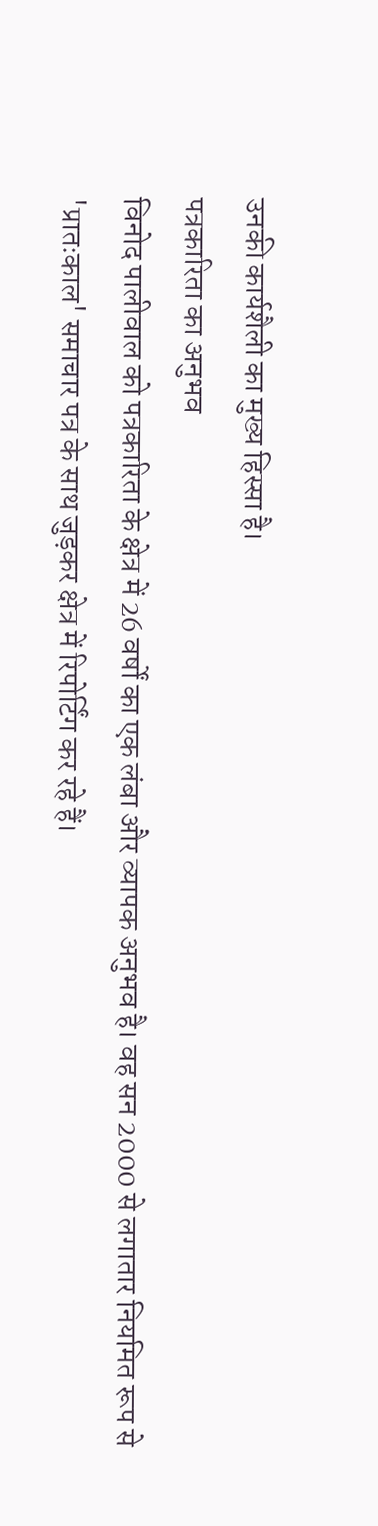उनकी कार्यशैली का मुख्य हिस्सा है।
पत्रकारिता का अनुभव
विनोद पालीवाल को पत्रकारिता के क्षेत्र में 26 वर्षों का एक लंबा और व्यापक अनुभव है। वह सन 2000 से लगातार नियमित रूप से 'प्रातःकाल' समाचार पत्र के साथ जुड़कर क्षेत्र में रिपोर्टिंग कर रहे हैं।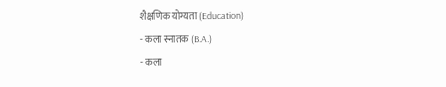शैक्षणिक योग्यता (Education)
- कला स्नातक (B.A.)
- कला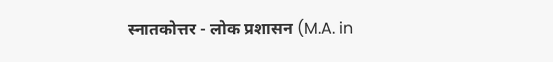स्नातकोत्तर - लोक प्रशासन (M.A. in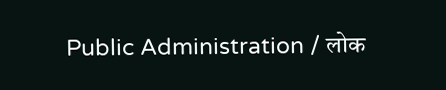Public Administration / लोक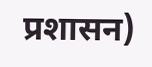प्रशासन)